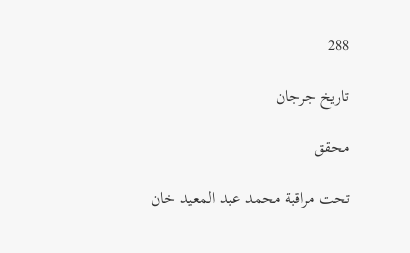288

تاريخ جرجان

محقق

تحت مراقبة محمد عبد المعيد خان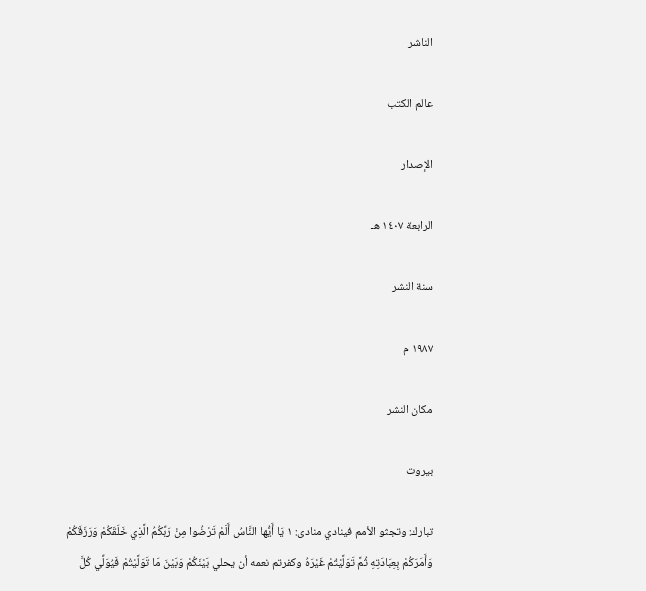الناشر

عالم الكتب

الإصدار

الرابعة ١٤٠٧ هـ

سنة النشر

١٩٨٧ م

مكان النشر

بيروت

تبارك: وتجثو الأمم فينادي منادى: ١ يَا أَيُّها النَّاسُ أَلَمْ تَرْضُوا مِنْ رَبِّكُمُ الَّذِي خَلَقَكُمْ وَرَزَقَكُمْ وَأَمَرَكُمْ بِعِبَادَتِهِ ثُمَّ تَوَلَّيْتُمْ غَيْرَهُ وكفرتم نعمه أن يحلي بَيْنَكُمْ وَبَيْنَ مَا تَوَلَّيْتُمْ فَيُوَلِّي كُلَّ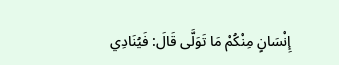إِنْسَانٍ مِنْكُمْ مَا تَوَلَّى قَالَ: فَيُنَادِي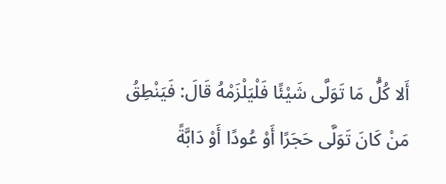أَلا كُلُّ مَا تَوَلَّى شَيْئًا فَلْيَلْزَمْهُ قَالَ: فَيَنْطِقُ مَنْ كَانَ تَوَلَّى حَجَرًا أَوْ عُودًا أَوْ دَابَّةً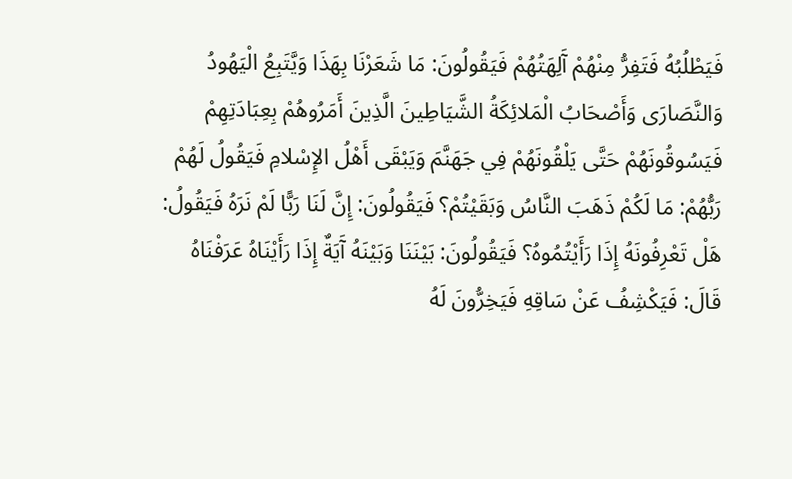فَيَطْلُبُهُ فَتَفِرُّ مِنْهُمْ آَلِهَتُهُمْ فَيَقُولُونَ: مَا شَعَرْنَا بِهَذَا وَيَّتَبِعُ الْيَهُودُ وَالنَّصَارَى وَأَصْحَابُ الْمَلائِكَةُ الشَّيَاطِينَ الَّذِينَ أَمَرُوهُمْ بِعِبَادَتِهِمْ فَيَسُوقُونَهُمْ حَتَّى يَلْقُونَهُمْ فِي جَهَنَّمَ وَيَبْقَى أَهْلُ الإِسْلامِ فَيَقُولُ لَهُمْ رَبُّهُمْ: مَا لَكُمْ ذَهَبَ النَّاسُ وَبَقَيْتُمْ؟ فَيَقُولُونَ: إِنَّ لَنَا رَبًّا لَمْ نَرَهُ فَيَقُولُ: هَلْ تَعْرِفُونَهُ إِذَا رَأَيْتُمُوهُ؟ فَيَقُولُونَ: بَيْنَنَا وَبَيْنَهُ آَيَةٌ إِذَا رَأَيْنَاهُ عَرَفْنَاهُ قَالَ: فَيَكْشِفُ عَنْ سَاقِهِ فَيَخِرُّونَ لَهُ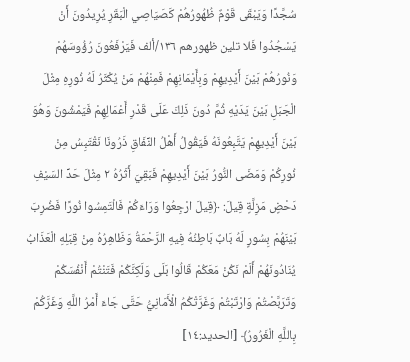سُجَّدًا وَيَبْقَى قَوْمٌ ظُهُورُهُمْ كَصَيَاصِي الْبَقَرِ يُرِيدُونَ أَنْ يَسْجُدُوا فَلا تلين ظهورهم ١٣٦/ألف فَيَرْفَعُونَ رُؤُوسَهُمْ وَنُورُهُمْ بَيْنَ أَيْدِيهِمْ وَبِأَيْمَانِهِمْ فَمِنْهُمْ مَنْ يُكْثَرُ لَهُ نُورِهِ مِثْلَ الْجَبَلِ بَيْنَ يَدَيْهِ ثُمَّ دُونَ ذَلِكَ عَلَى قَدْرِ أَعْمَالِهِمْ فَيَمْشُونَ وَهُوَ بَيْنَ أَيْدِيهِمْ يَتَّبِعُونَهُ فَيَقُولُ أَهْلُ النِّفَاقِ ذَرُونَا نَقْتَبِسُ مِنْ نُورِكُمْ وَمَضَى النُّورُ بَيْنَ أَيْدِيهِمْ فَبَقِيَ أَثَرُهُ ٢ مِثْلَ حَدِّ السَيْفِ دَحْضٍ مَزِلَّةٍ قِيلَ: ﴿قِيلَ ارْجِعُوا وَرَاءَكُمْ فَالْتَمِسُوا نُورًا فَضُرِبَ بَيْنَهُمْ بِسُورٍ لَهُ بَابٌ بَاطِنُهُ فِيهِ الرَّحْمَةُ وَظَاهِرُهُ مِنْ قِبَلِهِ الْعَذَابُ يُنَادُونَهُمْ أَلَمْ نَكُنْ مَعَكُمْ قَالُوا بَلَى وَلَكِنَّكُمْ فَتَنْتُمْ أَنْفُسَكُمْ وَتَرَبَّصْتُمْ وَارْتَبْتُمْ وَغَرَّتْكُمُ الْأَمَانِيُّ حَتَّى جَاءَ أَمْرُ اللَّهِ وَغَرَّكُمْ بِاللَّهِ الْغَرُورُ﴾ [الحديد:١٤]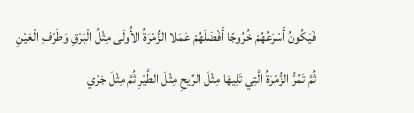فَيَكُونُ أَسْرَعُهُمْ خُرُوجًا أَفْضَلَهُمْ عَمَلا الزُّمْرَةُ الأُولَى مِثْلُ الْبَرْقِ وَطَرْفِ الْعَيْنِ ثُمَّ تَمُرُّ الزُّمْرَةُ الَّتِي تَلِيهَا مِثْلَ الرِّيحِ مِثْلَ الطَّيْرِ ثُمَّ مِثْلَ جَرْي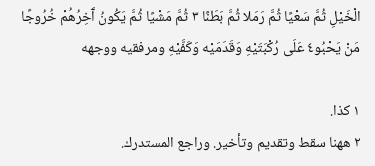الْخَيْلِ ثُمَّ سَعْيًا ثُمَّ رَمَلا ثُمَّ بَطَنًا ٣ ثُمَّ مَشْيًا ثُمَّ يَكُونُ آَخِرُهُمْ خُرُوجًا مَنْ يَحْبُو٤ عَلَى رُكْبَتَيْهِ وَقَدَمَيْه وَكَفَّيْهِ ومرفقيه ووجهه

١ كذا.
٢ ههنا سقط وتقديم وتأخير. وراجع المستدرك.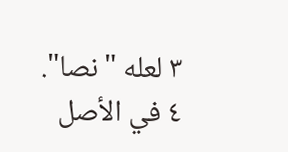٣ لعله "نصا".
٤ في الأصل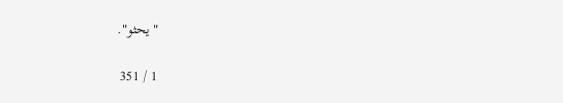"يحثو".

1 / 351